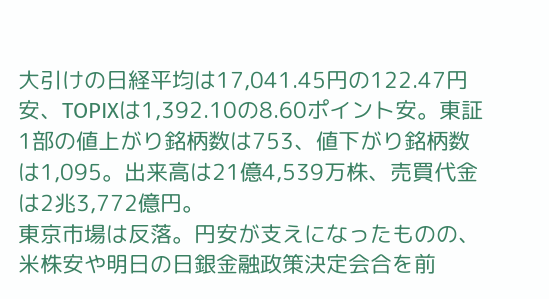大引けの日経平均は17,041.45円の122.47円安、TOPIXは1,392.10の8.60ポイント安。東証1部の値上がり銘柄数は753、値下がり銘柄数は1,095。出来高は21億4,539万株、売買代金は2兆3,772億円。
東京市場は反落。円安が支えになったものの、米株安や明日の日銀金融政策決定会合を前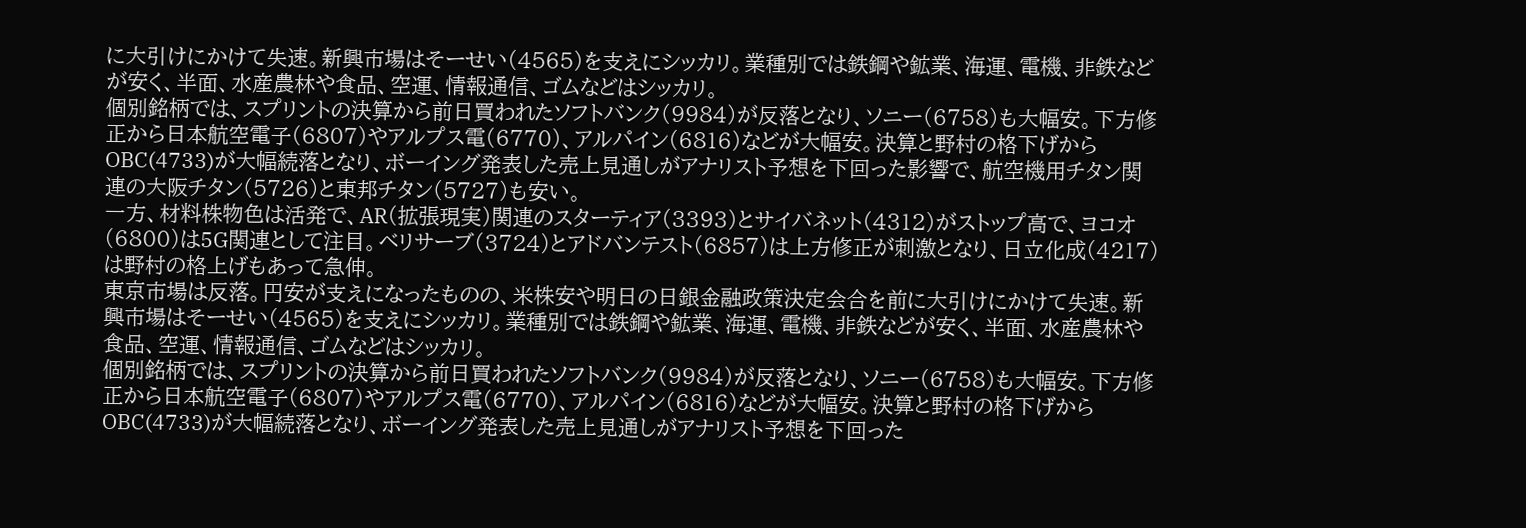に大引けにかけて失速。新興市場はそーせい(4565)を支えにシッカリ。業種別では鉄鋼や鉱業、海運、電機、非鉄などが安く、半面、水産農林や食品、空運、情報通信、ゴムなどはシッカリ。
個別銘柄では、スプリントの決算から前日買われたソフトバンク(9984)が反落となり、ソニー(6758)も大幅安。下方修正から日本航空電子(6807)やアルプス電(6770)、アルパイン(6816)などが大幅安。決算と野村の格下げからOBC(4733)が大幅続落となり、ボーイング発表した売上見通しがアナリスト予想を下回った影響で、航空機用チタン関連の大阪チタン(5726)と東邦チタン(5727)も安い。
一方、材料株物色は活発で、AR(拡張現実)関連のスターティア(3393)とサイバネット(4312)がストップ高で、ヨコオ(6800)は5G関連として注目。ベリサーブ(3724)とアドバンテスト(6857)は上方修正が刺激となり、日立化成(4217)は野村の格上げもあって急伸。
東京市場は反落。円安が支えになったものの、米株安や明日の日銀金融政策決定会合を前に大引けにかけて失速。新興市場はそーせい(4565)を支えにシッカリ。業種別では鉄鋼や鉱業、海運、電機、非鉄などが安く、半面、水産農林や食品、空運、情報通信、ゴムなどはシッカリ。
個別銘柄では、スプリントの決算から前日買われたソフトバンク(9984)が反落となり、ソニー(6758)も大幅安。下方修正から日本航空電子(6807)やアルプス電(6770)、アルパイン(6816)などが大幅安。決算と野村の格下げからOBC(4733)が大幅続落となり、ボーイング発表した売上見通しがアナリスト予想を下回った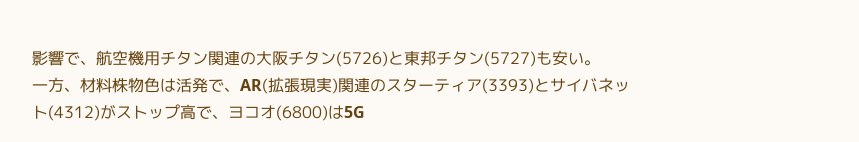影響で、航空機用チタン関連の大阪チタン(5726)と東邦チタン(5727)も安い。
一方、材料株物色は活発で、AR(拡張現実)関連のスターティア(3393)とサイバネット(4312)がストップ高で、ヨコオ(6800)は5G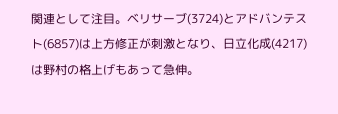関連として注目。ベリサーブ(3724)とアドバンテスト(6857)は上方修正が刺激となり、日立化成(4217)は野村の格上げもあって急伸。